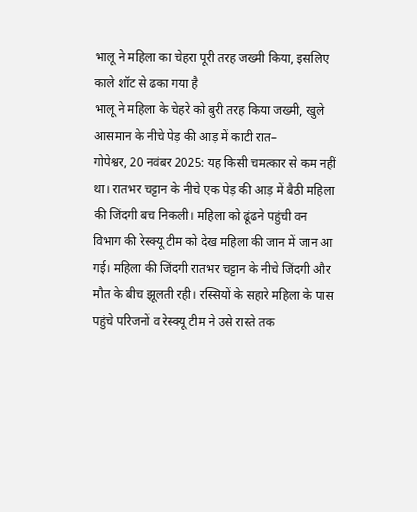भालू ने महिला का चेहरा पूरी तरह जख्मी किया, इसलिए काले शॉट से ढका गया है
भालू ने महिला के चेहरे को बुरी तरह किया जख्मी, खुले आसमान के नीचे पेड़ की आड़ में काटी रात–
गोपेश्वर, 20 नवंबर 2025: यह किसी चमत्कार से कम नहीं था। रातभर चट्टान के नीचे एक पेड़ की आड़ में बैठी महिला की जिंदगी बच निकली। महिला को ढूंढने पहुंची वन विभाग की रेस्क्यू टीम को देख महिला की जान में जान आ गई। महिला की जिंदगी रातभर चट्टान के नीचे जिंदगी और मौत के बीच झूलती रही। रस्सियों के सहारे महिला के पास पहुंचे परिजनों व रेस्क्यू टीम ने उसे रास्ते तक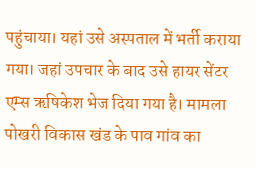पहुंचाया। यहां उसे अस्पताल में भर्ती कराया गया। जहां उपचार के बाद उसे हायर सेंटर एम्स ऋषिकेश भेज दिया गया है। मामला पोखरी विकास खंड के पाव गांव का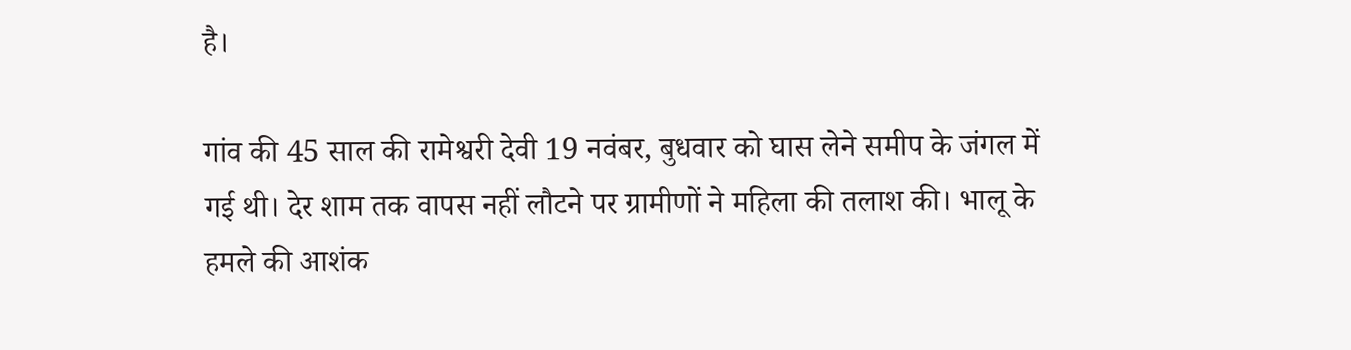है।

गांव की 45 साल की रामेश्वरी देवी 19 नवंबर, बुधवार को घास लेने समीप के जंगल में गई थी। देर शाम तक वापस नहीं लौटने पर ग्रामीणों ने महिला की तलाश की। भालू के हमले की आशंक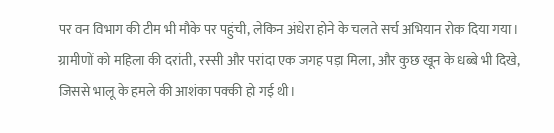पर वन विभाग की टीम भी मौके पर पहुंची, लेकिन अंधेरा होने के चलते सर्च अभियान रोक दिया गया। ग्रामीणों को महिला की दरांती, रस्सी और परांदा एक जगह पड़ा मिला, और कुछ खून के धब्बे भी दिखे, जिससे भालू के हमले की आशंका पक्की हो गई थी।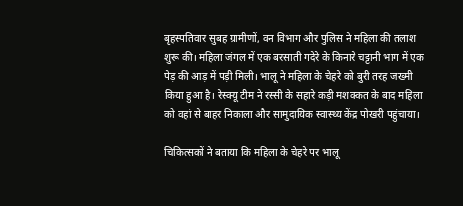बृहस्पतिवार सुबह ग्रामीणों, वन विभाग और पुलिस ने महिला की तलाश शुरू की। महिला जंगल में एक बरसाती गदेरे के किनारे चट्टानी भाग में एक पेड़ की आड़ में पड़ी मिली। भालू ने महिला के चेहरे को बुरी तरह जख्मी किया हुआ है। रेस्क्यू टीम ने रस्सी के सहारे कड़ी मशक्कत के बाद महिला को वहां से बाहर निकाला और सामुदायिक स्वास्थ्य केंद्र पोखरी पहुंचाया।

चिकित्सकों ने बताया कि महिला के चेहरे पर भालू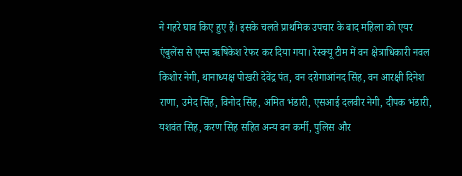ने गहरे घाव किए हुए हैं। इसके चलते प्राथमिक उपचार के बाद महिला को एयर एंबुलेंस से एम्स ऋषिकेश रेफर कर दिया गया। रेस्क्यू टीम में वन क्षेत्राधिकारी नवल किशोर नेगी, थानाध्यक्ष पोखरी देवेंद्र पंत, वन दरोगाआंनद सिंह, वन आरक्षी दिनेश राणा, उमेद सिंह, विनोद सिंह, अमित भंडारी, एसआई दलवीर नेगी, दीपक भंडारी, यशवंत सिंह, करण सिंह सहित अन्य वन कर्मी, पुलिस और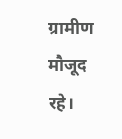ग्रामीण मौजूद रहे।